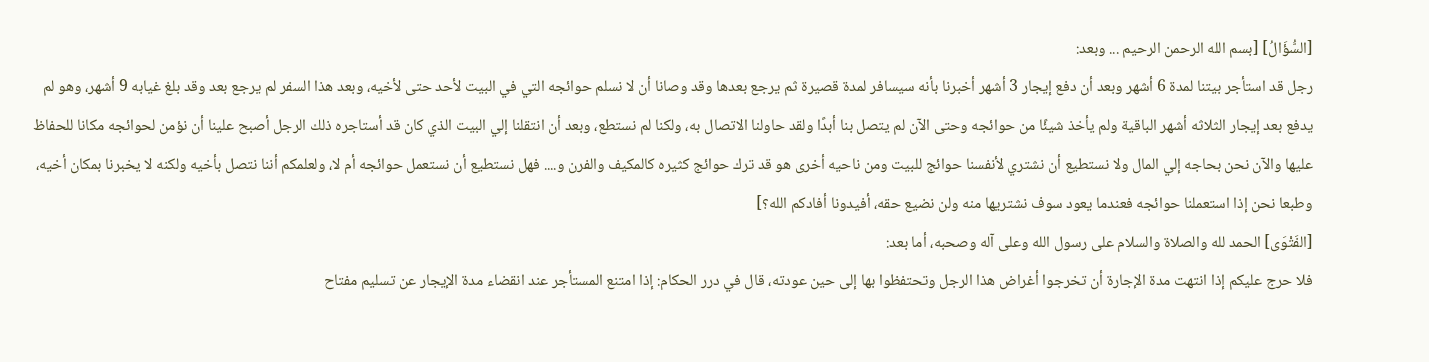[السُّؤَالُ] [بسم الله الرحمن الرحيم ... وبعد:
رجل قد استأجر بيتنا لمدة 6 أشهر وبعد أن دفع إيجار 3 أشهر أخبرنا بأنه سيسافر لمدة قصيرة ثم يرجع بعدها وقد وصانا أن لا نسلم حوائجه التي في البيت لأحد حتى لأخيه، وبعد هذا السفر لم يرجع بعد وقد بلغ غيابه 9 أشهر، وهو لم يدفع بعد إيجار الثلاثه أشهر الباقية ولم يأخذ شيئًا من حوائجه وحتى الآن لم يتصل بنا أبدًا ولقد حاولنا الاتصال به، ولکنا لم نستطع، وبعد أن انتقلنا إلي البيت الذي کان قد أستاجره ذلك الرجل أصبح علينا أن نؤمن لحوائجه مکانا للحفاظ عليها والآن نحن بحاجه إلي المال ولا نستطيع أن نشتري لأنفسنا حوائج للبيت ومن ناحيه أخرى هو قد ترك حوائج کثيره کالمکيف والفرن و.... فهل نستطيع أن نستعمل حوائجه أم لا، ولعلمکم أننا نتصل بأخيه ولکنه لا يخبرنا بمکان أخيه، وطبعا نحن إذا استعملنا حوائجه فعندما يعود سوف نشتريها منه ولن نضيع حقه، أفيدونا أفادکم الله؟]
[الفَتْوَى] الحمد لله والصلاة والسلام على رسول الله وعلى آله وصحبه، أما بعد:
فلا حرج عليكم إذا انتهت مدة الإجارة أن تخرجوا أغراض هذا الرجل وتحتفظوا بها إلى حين عودته، قال في درر الحكام: إذا امتنع المستأجر عند انقضاء مدة الإيجار عن تسليم مفتاح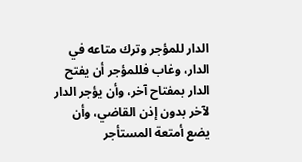الدار للمؤجر وترك متاعه في الدار، وغاب فللمؤجر أن يفتح الدار بمفتاح آخر، وأن يؤجر الدار لآخر بدون إذن القاضي، وأن يضع أمتعة المستأجر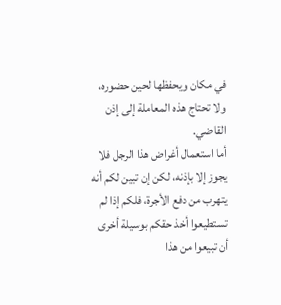في مكان ويحفظها لحين حضوره، ولا تحتاج هذه المعاملة إلى إذن القاضي.
أما استعمال أغراض هذا الرجل فلا يجوز إلا بإذنه، لكن إن تبين لكم أنه يتهرب من دفع الأجرة، فلكم إذا لم تستطيعوا أخذ حقكم بوسيلة أخرى أن تبيعوا من هذا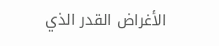الأغراض القدر الذي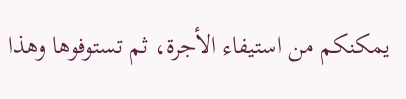يمكنكم من استيفاء الأجرة، ثم تستوفوها وهذا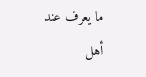ما يعرف عند أهل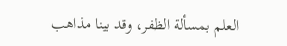العلم بمسألة الظفر، وقد بينا مذاهب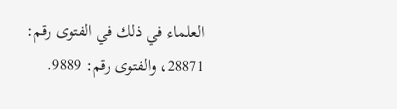العلماء في ذلك في الفتوى رقم: 28871، والفتوى رقم: 9889.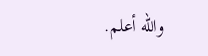والله أعلم.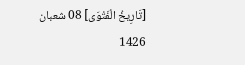[تَارِيخُ الْفَتْوَى] 08 شعبان 1426